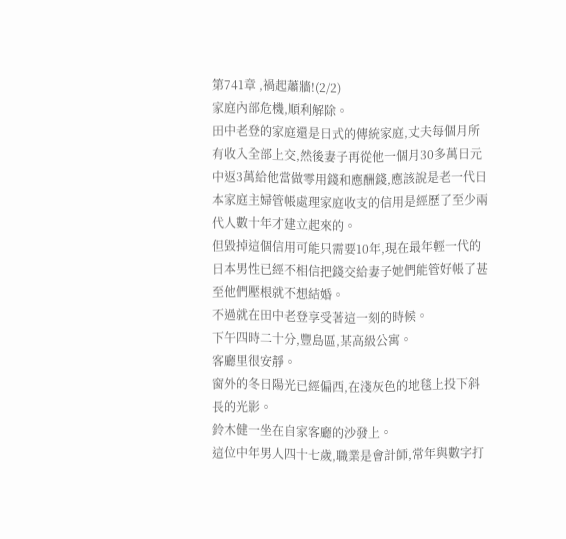第741章 ,禍起蕭牆!(2/2)
家庭內部危機,順利解除。
田中老登的家庭還是日式的傳統家庭,丈夫每個月所有收入全部上交,然後妻子再從他一個月30多萬日元中返3萬給他當做零用錢和應酬錢,應該說是老一代日本家庭主婦管帳處理家庭收支的信用是經歷了至少兩代人數十年才建立起來的。
但毀掉這個信用可能只需要10年,現在最年輕一代的日本男性已經不相信把錢交給妻子她們能管好帳了甚至他們壓根就不想結婚。
不過就在田中老登享受著這一刻的時候。
下午四時二十分,豐島區,某高級公寓。
客廳里很安靜。
窗外的冬日陽光已經偏西,在淺灰色的地毯上投下斜長的光影。
鈴木健一坐在自家客廳的沙發上。
這位中年男人四十七歲,職業是會計師,常年與數字打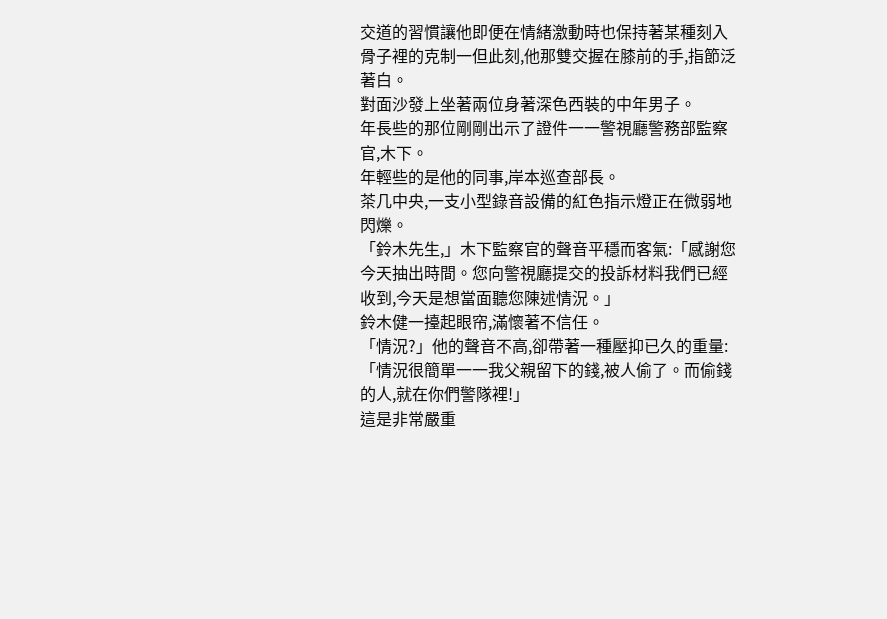交道的習慣讓他即便在情緒激動時也保持著某種刻入骨子裡的克制一但此刻,他那雙交握在膝前的手,指節泛著白。
對面沙發上坐著兩位身著深色西裝的中年男子。
年長些的那位剛剛出示了證件一一警視廳警務部監察官,木下。
年輕些的是他的同事,岸本巡查部長。
茶几中央,一支小型錄音設備的紅色指示燈正在微弱地閃爍。
「鈴木先生,」木下監察官的聲音平穩而客氣:「感謝您今天抽出時間。您向警視廳提交的投訴材料我們已經收到,今天是想當面聽您陳述情況。」
鈴木健一擡起眼帘,滿懷著不信任。
「情況?」他的聲音不高,卻帶著一種壓抑已久的重量:「情況很簡單一一我父親留下的錢,被人偷了。而偷錢的人,就在你們警隊裡!」
這是非常嚴重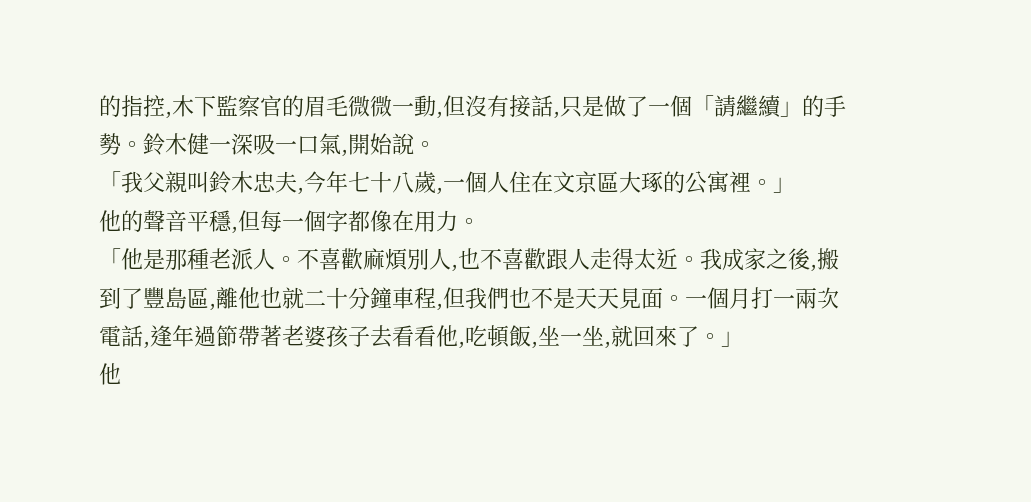的指控,木下監察官的眉毛微微一動,但沒有接話,只是做了一個「請繼續」的手勢。鈴木健一深吸一口氣,開始說。
「我父親叫鈴木忠夫,今年七十八歲,一個人住在文京區大琢的公寓裡。」
他的聲音平穩,但每一個字都像在用力。
「他是那種老派人。不喜歡麻煩別人,也不喜歡跟人走得太近。我成家之後,搬到了豐島區,離他也就二十分鐘車程,但我們也不是天天見面。一個月打一兩次電話,逢年過節帶著老婆孩子去看看他,吃頓飯,坐一坐,就回來了。」
他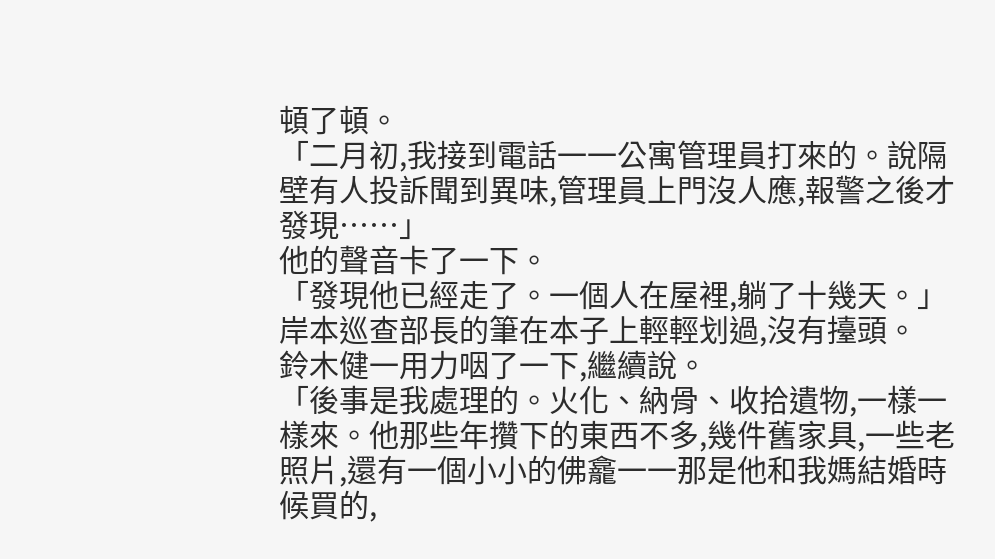頓了頓。
「二月初,我接到電話一一公寓管理員打來的。說隔壁有人投訴聞到異味,管理員上門沒人應,報警之後才發現……」
他的聲音卡了一下。
「發現他已經走了。一個人在屋裡,躺了十幾天。」
岸本巡查部長的筆在本子上輕輕划過,沒有擡頭。
鈴木健一用力咽了一下,繼續說。
「後事是我處理的。火化、納骨、收拾遺物,一樣一樣來。他那些年攢下的東西不多,幾件舊家具,一些老照片,還有一個小小的佛龕一一那是他和我媽結婚時候買的,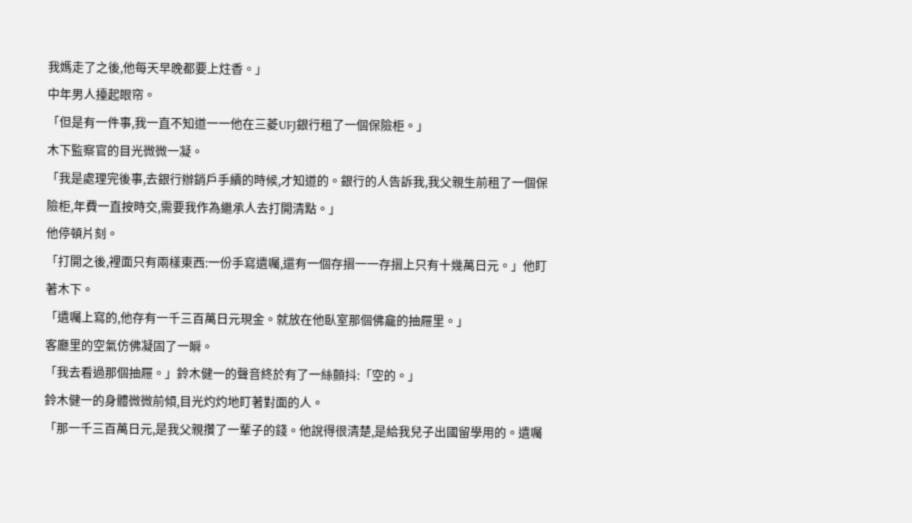我媽走了之後,他每天早晚都要上炷香。」
中年男人擡起眼帘。
「但是有一件事,我一直不知道一一他在三菱UFJ銀行租了一個保險柜。」
木下監察官的目光微微一凝。
「我是處理完後事,去銀行辦銷戶手續的時候,才知道的。銀行的人告訴我,我父親生前租了一個保險柜,年費一直按時交,需要我作為繼承人去打開清點。」
他停頓片刻。
「打開之後,裡面只有兩樣東西:一份手寫遺囑,還有一個存摺一一存摺上只有十幾萬日元。」他盯著木下。
「遺囑上寫的,他存有一千三百萬日元現金。就放在他臥室那個佛龕的抽屜里。」
客廳里的空氣仿佛凝固了一瞬。
「我去看過那個抽屜。」鈴木健一的聲音終於有了一絲顫抖:「空的。」
鈴木健一的身體微微前傾,目光灼灼地盯著對面的人。
「那一千三百萬日元,是我父親攢了一輩子的錢。他說得很清楚,是給我兒子出國留學用的。遺囑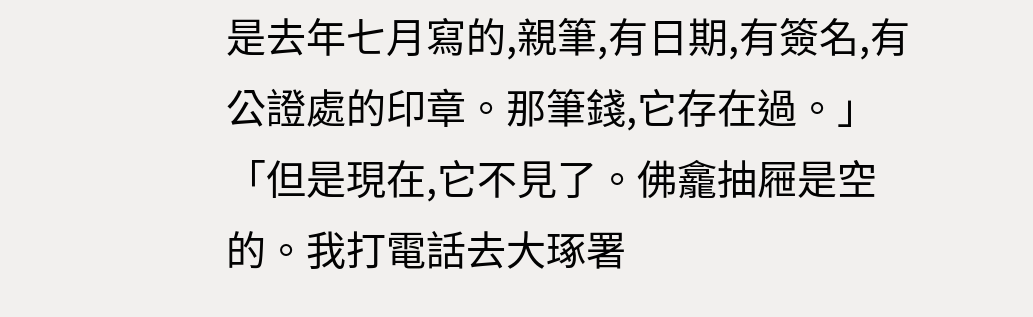是去年七月寫的,親筆,有日期,有簽名,有公證處的印章。那筆錢,它存在過。」
「但是現在,它不見了。佛龕抽屜是空的。我打電話去大琢署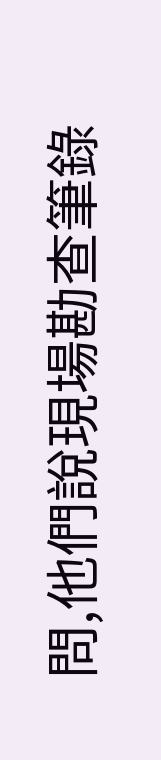問,他們說現場勘查筆錄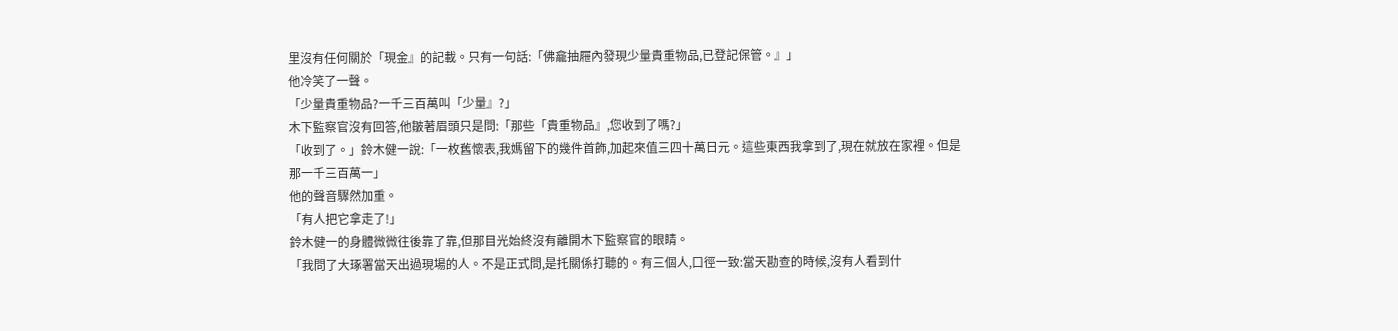里沒有任何關於「現金』的記載。只有一句話:「佛龕抽屜內發現少量貴重物品,已登記保管。』」
他冷笑了一聲。
「少量貴重物品?一千三百萬叫「少量』?」
木下監察官沒有回答,他皺著眉頭只是問:「那些「貴重物品』,您收到了嗎?」
「收到了。」鈴木健一說:「一枚舊懷表,我媽留下的幾件首飾,加起來值三四十萬日元。這些東西我拿到了,現在就放在家裡。但是那一千三百萬一」
他的聲音驟然加重。
「有人把它拿走了!」
鈴木健一的身體微微往後靠了靠,但那目光始終沒有離開木下監察官的眼睛。
「我問了大琢署當天出過現場的人。不是正式問,是托關係打聽的。有三個人,口徑一致:當天勘查的時候,沒有人看到什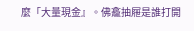麼「大量現金』。佛龕抽屜是誰打開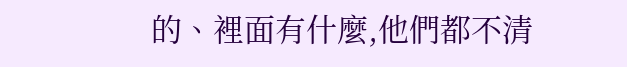的、裡面有什麼,他們都不清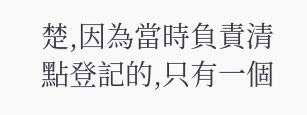楚,因為當時負責清點登記的,只有一個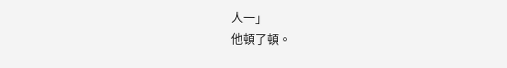人一」
他頓了頓。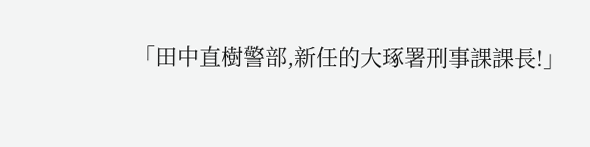「田中直樹警部,新任的大琢署刑事課課長!」